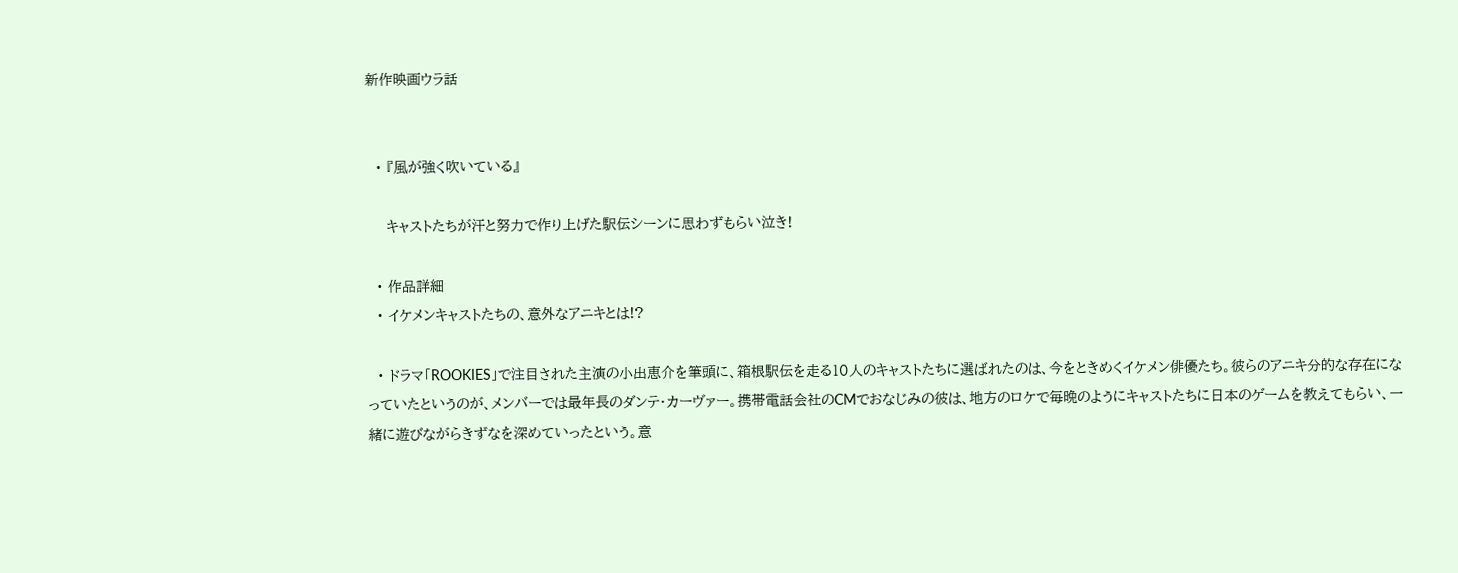新作映画ウラ話


  • 『風が強く吹いている』

    キャストたちが汗と努力で作り上げた駅伝シーンに思わずもらい泣き!

  • 作品詳細
  • イケメンキャストたちの、意外なアニキとは!?

  • ドラマ「ROOKIES」で注目された主演の小出恵介を筆頭に、箱根駅伝を走る10人のキャストたちに選ばれたのは、今をときめくイケメン俳優たち。彼らのアニキ分的な存在になっていたというのが、メンバーでは最年長のダンテ・カーヴァー。携帯電話会社のCMでおなじみの彼は、地方のロケで毎晩のようにキャストたちに日本のゲームを教えてもらい、一緒に遊びながらきずなを深めていったという。意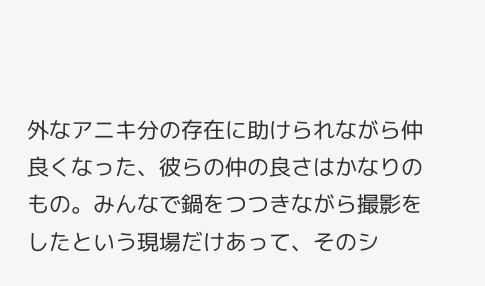外なアニキ分の存在に助けられながら仲良くなった、彼らの仲の良さはかなりのもの。みんなで鍋をつつきながら撮影をしたという現場だけあって、そのシ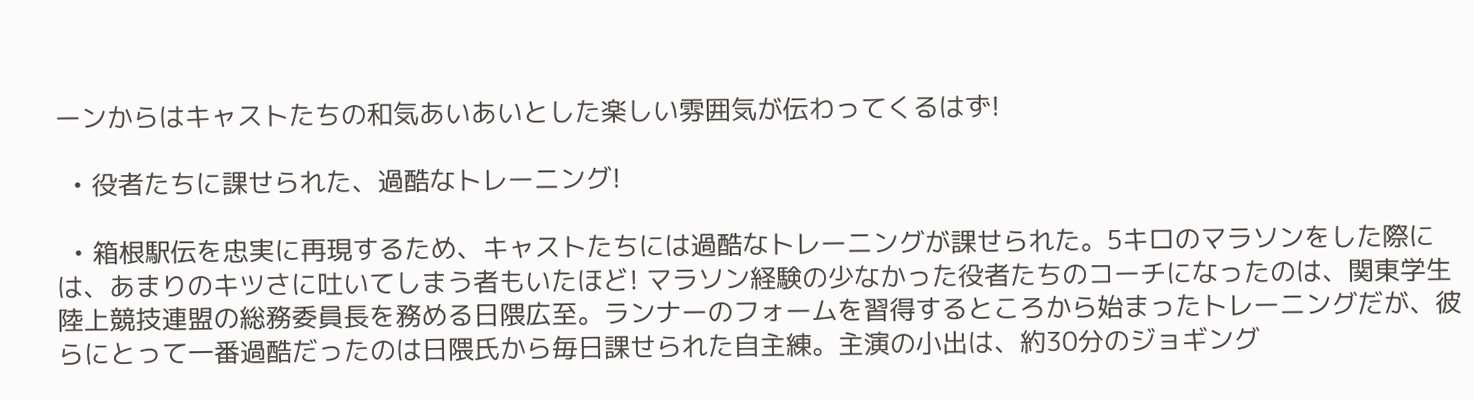ーンからはキャストたちの和気あいあいとした楽しい雰囲気が伝わってくるはず!

  • 役者たちに課せられた、過酷なトレーニング!

  • 箱根駅伝を忠実に再現するため、キャストたちには過酷なトレーニングが課せられた。5キロのマラソンをした際には、あまりのキツさに吐いてしまう者もいたほど! マラソン経験の少なかった役者たちのコーチになったのは、関東学生陸上競技連盟の総務委員長を務める日隈広至。ランナーのフォームを習得するところから始まったトレーニングだが、彼らにとって一番過酷だったのは日隈氏から毎日課せられた自主練。主演の小出は、約30分のジョギング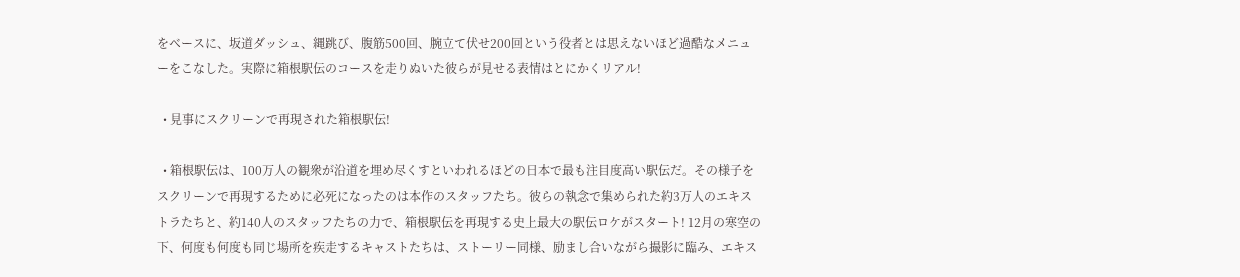をベースに、坂道ダッシュ、縄跳び、腹筋500回、腕立て伏せ200回という役者とは思えないほど過酷なメニューをこなした。実際に箱根駅伝のコースを走りぬいた彼らが見せる表情はとにかくリアル!

  • 見事にスクリーンで再現された箱根駅伝!

  • 箱根駅伝は、100万人の観衆が沿道を埋め尽くすといわれるほどの日本で最も注目度高い駅伝だ。その様子をスクリーンで再現するために必死になったのは本作のスタッフたち。彼らの執念で集められた約3万人のエキストラたちと、約140人のスタッフたちの力で、箱根駅伝を再現する史上最大の駅伝ロケがスタート! 12月の寒空の下、何度も何度も同じ場所を疾走するキャストたちは、ストーリー同様、励まし合いながら撮影に臨み、エキス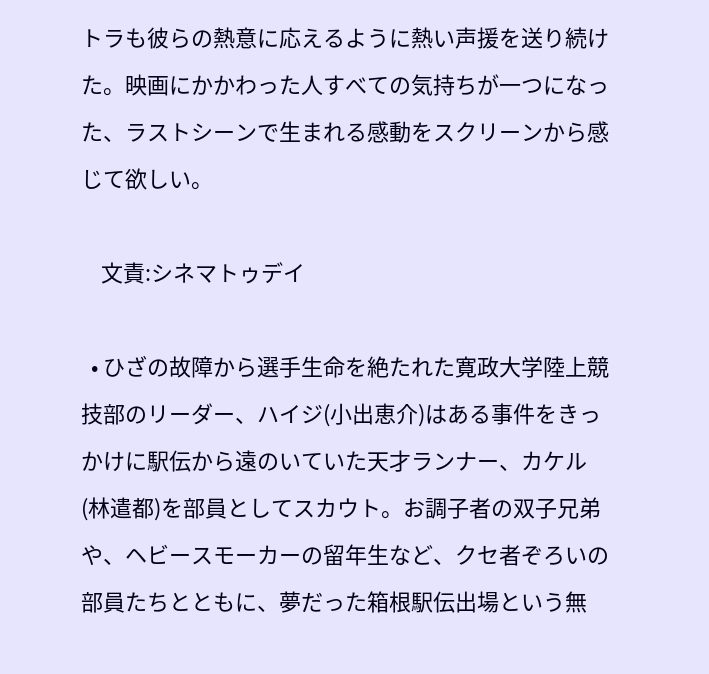トラも彼らの熱意に応えるように熱い声援を送り続けた。映画にかかわった人すべての気持ちが一つになった、ラストシーンで生まれる感動をスクリーンから感じて欲しい。

    文責:シネマトゥデイ

  • ひざの故障から選手生命を絶たれた寛政大学陸上競技部のリーダー、ハイジ(小出恵介)はある事件をきっかけに駅伝から遠のいていた天才ランナー、カケル(林遣都)を部員としてスカウト。お調子者の双子兄弟や、ヘビースモーカーの留年生など、クセ者ぞろいの部員たちとともに、夢だった箱根駅伝出場という無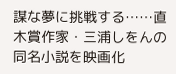謀な夢に挑戦する……直木賞作家・三浦しをんの同名小説を映画化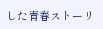した青春ストーリ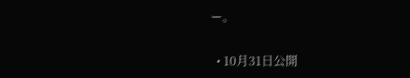ー。

  • 10月31日公開